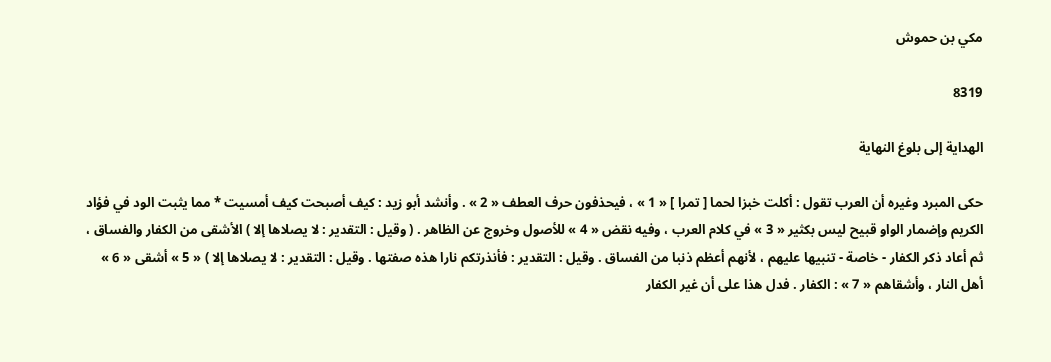مكي بن حموش

8319

الهداية إلى بلوغ النهاية

حكى المبرد وغيره أن العرب تقول : أكلت خبزا لحما [ تمرا ] « 1 » ، فيحذفون حرف العطف « 2 » . وأنشد أبو زيد : كيف أصبحت كيف أمسيت * مما يثبت الود في فؤاد الكريم وإضمار الواو قبيح ليس بكثير « 3 » في كلام العرب ، وفيه نقض « 4 » للأصول وخروج عن الظاهر . ( وقيل : التقدير : لا يصلاها إلا ) الأشقى من الكفار والفساق ، ثم أعاد ذكر الكفار - خاصة - تنبيها عليهم ، لأنهم أعظم ذنبا من الفساق . وقيل : التقدير : فأنذرتكم نارا هذه صفتها . وقيل : التقدير : لا يصلاها إلا ) « 5 » أشقى « 6 » أهل النار ، وأشقاهم « 7 » : الكفار . فدل هذا على أن غير الكفار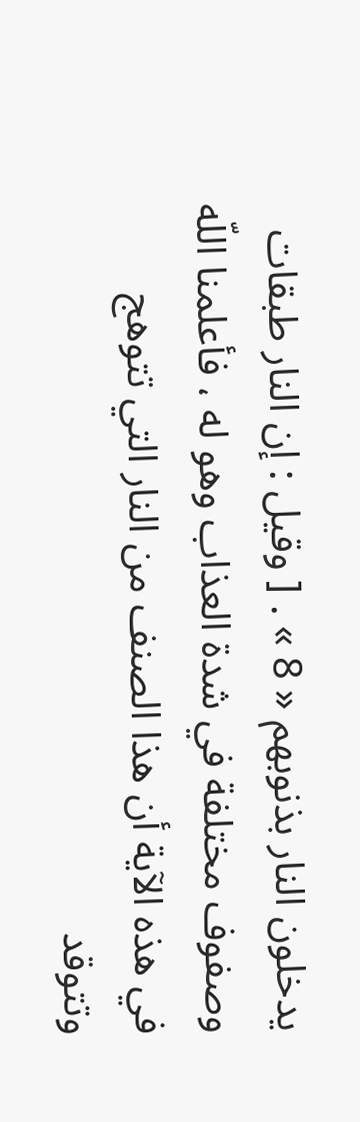يدخلون النار بذنوبهم « 8 » . [ وقيل : إن النار طبقات وصفوف مختلفة في شدة العذاب وهو له ، فأعلمنا اللّه في هذه الآية أن هذا الصنف من النار التي تتوهج وتتوقد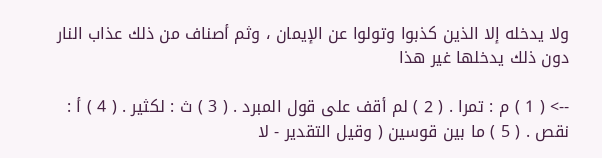ولا يدخله إلا الذين كذبوا وتولوا عن الإيمان ، وثم أصناف من ذلك عذاب النار دون ذلك يدخلها غير هذا

--> ( 1 ) م : تمرا . ( 2 ) لم أقف على قول المبرد . ( 3 ) ث : لكثير . ( 4 ) أ : نقص . ( 5 ) ما بين قوسين ( وقيل التقدير - لا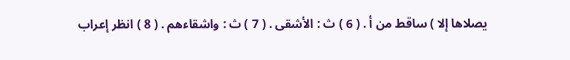يصلاها إلا ) ساقط من أ . ( 6 ) ث : الأشقى . ( 7 ) ث : واشقاءهم . ( 8 ) انظر إعراب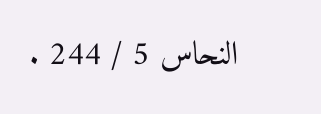النحاس 5 / 244 .